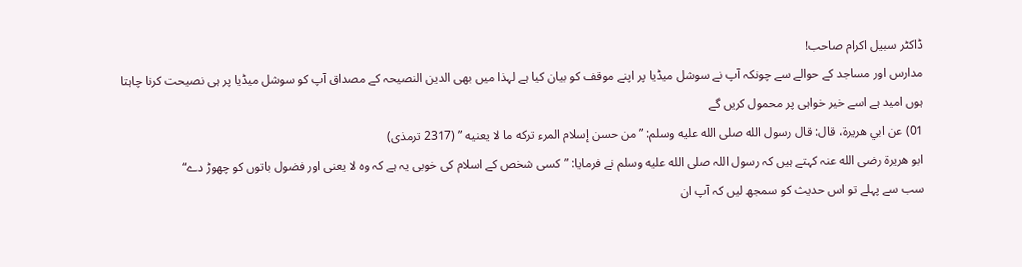ڈاکٹر سبیل اکرام صاحب!
مدارس اور مساجد کے حوالے سے چونکہ آپ نے سوشل میڈیا پر اپنے موقف کو بیان کیا ہے لہذا میں بھی الدین النصیحہ کے مصداق آپ کو سوشل میڈیا پر ہی نصیحت کرنا چاہتا ہوں امید ہے اسے خیر خواہی پر محمول کریں گے
01) عن ابي هريرة، قال: قال رسول الله صلى الله عليه وسلم: ” من حسن إسلام المرء تركه ما لا يعنيه ” (2317 ترمذی)
ابو ھریرۃ رضی الله عنہ کہتے ہیں کہ رسول اللہ صلى الله عليه وسلم نے فرمایا: ”کسی شخص کے اسلام کی خوبی یہ ہے کہ وہ لا یعنی اور فضول باتوں کو چھوڑ دے“
سب سے پہلے تو اس حدیث کو سمجھ لیں کہ آپ ان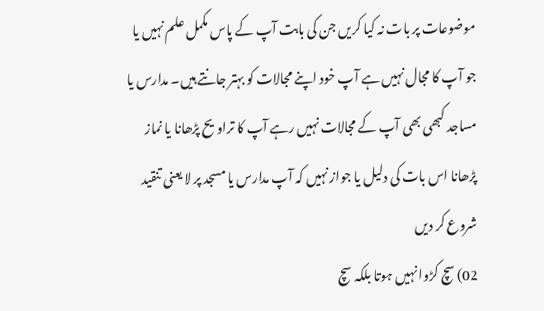موضوعات پر بات نہ کیا کریں جن کی بابت آپ کے پاس مکمل علم نہیں یا جو آپ کا مجال نہیں ہے آپ خود اپنے مجالات کو بہتر جانتے ہیں۔ مدارس یا مساجد کبھی بھی آپ کے مجالات نہیں رہے آپ کا تراویح پڑھانا یا نماز پڑھانا اس بات کی دلیل یا جواز نہیں کہ آپ مدارس یا مسجد پر لا یعنی تنقید شروع کر دیں
02) سچ کڑوا نہیں ہوتا بلکہ سچ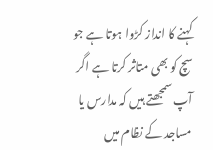کہنے کا انداز کڑوا ہوتا ہے جو سچ کو بھی متاثر کرتا ہے اگر آپ سمجھتے ہیں کہ مدارس یا مساجد کے نظام میں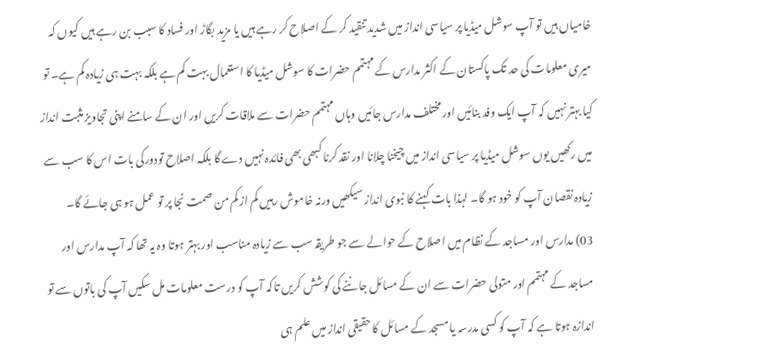خامیاں ہیں تو آپ سوشل میڈیا پر سیاسی انداز میں شدید تنقید کر کے اصلاح کر رہے ہیں یا مزید بگاڑ اور فساد کا سبب بن رہے ہیں کیوں کہ میری معلومات کی حد تک پاکستان کے اکثر مدارس کے مہتمم حضرات کا سوشل میڈیا کا استعمال بہت کم ہے بلکہ بہت ہی زیادہ کم ہے۔ تو کیا بہتر نہیں کہ آپ ایک وفد بنائیں اور مختلف مدارس جائیں وہاں مہتمم حضرات سے ملاقات کریں اور ان کے سامنے اپنی تجاویز مثبت انداز میں رکھیں یوں سوشل میڈیا پر سیاسی انداز میں چیخنا چلانا اور نقد کرنا کبھی بھی فائدہ نہیں دے گا بلکہ اصلاح تودورکی بات اس کا سب سے زیادہ نقصان آپ کو خود ہو گا۔ لہذا بات کہنے کا نبوی انداز سیکھیں ورنہ خاموش رہیں کم از کم من صمت نجا پر تو عمل ہو ہی جائے گا۔
03) مدارس اور مساجد کے نظام میں اصلاح کے حوالے سے جو طریقہ سب سے زیادہ مناسب اور بہتر ہوتا وہ یہ تھا کہ آپ مدارس اور مساجد کے مہتمم اور متولی حضرات سے ان کے مسائل جاننے کی کوشش کریں تاکہ آپ کو درست معلومات مل سکیں آپ کی باتوں سے تو اندازہ ہوتا ہے کہ آپ کو کسی مدرسہ یا مسجد کے مسائل کا حقیقی انداز میں علم ہی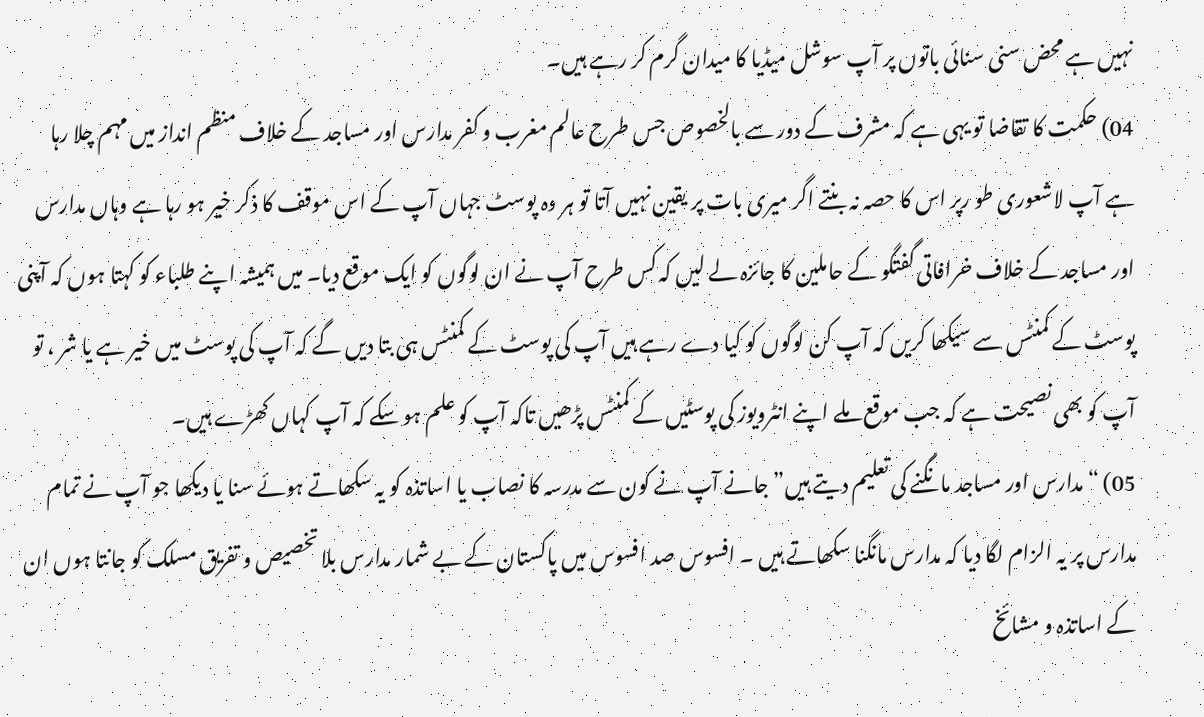نہیں ہے محض سنی سنائی باتوں پر آپ سوشل میڈیا کا میدان گرم کر رہے ہیں۔
04) حکمت کا تقاضا تو یہی ہے کہ مشرف کے دور سے بالخصوص جس طرح عالم مغرب و کفر مدارس اور مساجد کے خلاف منظم انداز میں مہم چلا رہا ہے آپ لاشعوری طو رپر اس کا حصہ نہ بنتے اگر میری بات پر یقین نہیں آتا تو ہر وہ پوسٹ جہاں آپ کے اس موقف کا ذکر خیر ہو رہا ہے وہاں مدارس اور مساجد کے خلاف خرافاتی گفتگو کے حاملین کا جائزہ لے لیں کہ کس طرح آپ نے ان لوگوں کو ایک موقع دیا۔ میں ہمیشہ اپنے طلباء کو کہتا ہوں کہ آپنی پوسٹ کے کمنٹس سے سیکھا کریں کہ آپ کن لوگوں کو کیا دے رہے ہیں آپ کی پوسٹ کے کمنٹس ہی بتا دیں گے کہ آپ کی پوسٹ میں خیر ہے یا شر ، تو آپ کو بھی نصیحت ہے کہ جب موقع ملے اپنے انٹرویوز کی پوسٹیں کے کمنٹس پڑھیں تاکہ آپ کو علم ہو سکے کہ آپ کہاں کھڑے ہیں۔
05) “مدارس اور مساجد مانگنے کی تعلیم دیتے ہیں” جانے آپ نے کون سے مدرسہ کا نصاب یا اساتذہ کو یہ سکھاتے ہوئے سنا یا دیکھا جو آپ نے تمام مدارس پر یہ الزام لگا دیا کہ مدارس مانگنا سکھاتے ہیں ۔ افسوس صد افسوس میں پاکستان کے بے شمار مدارس بلا تخصیص و تفریق مسلک کو جانتا ہوں ان کے اساتذہ و مشائخ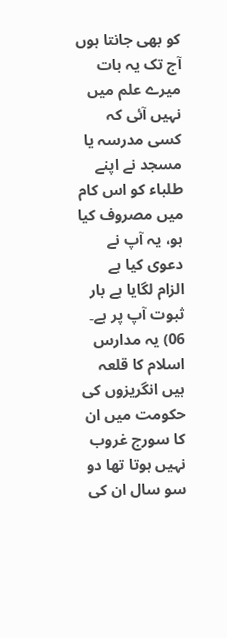کو بھی جانتا ہوں آج تک یہ بات میرے علم میں نہیں آئی کہ کسی مدرسہ یا مسجد نے اپنے طلباء کو اس کام میں مصروف کیا ہو، یہ آپ نے دعوی کیا ہے الزام لگایا ہے بار ثبوت آپ پر ہے۔
06) یہ مدارس اسلام کا قلعہ ہیں انگریزوں کی حکومت میں ان کا سورج غروب نہیں ہوتا تھا دو سو سال ان کی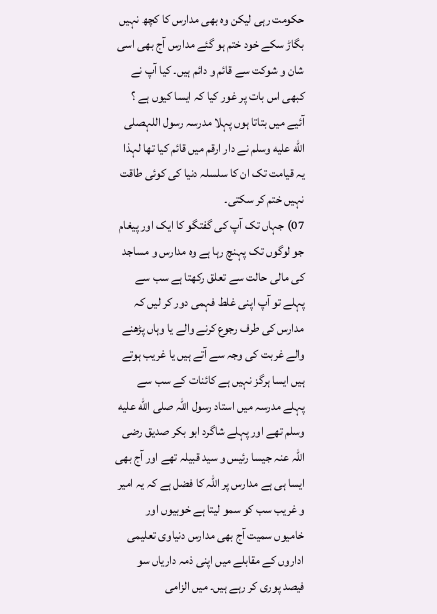حکومت رہی لیکن وہ بھی مدارس کا کچھ نہیں بگاڑ سکے خود ختم ہو گئے مدارس آج بھی اسی شان و شوکت سے قائم و دائم ہیں۔ کیا آپ نے کبھی اس بات پر غور کیا کہ ایسا کیوں ہے ؟ آئیے میں بتاتا ہوں پہلا مدرسہ رسول اللہصلى الله عليه وسلم نے دار ارقم میں قائم کیا تھا لہذا یہ قیامت تک ان کا سلسلہ دنیا کی کوئی طاقت نہیں ختم کر سکتی۔
07) جہاں تک آپ کی گفتگو کا ایک اور پیغام جو لوگوں تک پہنچ رہا ہے وہ مدارس و مساجد کی مالی حالت سے تعلق رکھتا ہے سب سے پہلے تو آپ اپنی غلط فہمی دور کر لیں کہ مدارس کی طرف رجوع کرنے والے یا وہاں پڑھنے والے غربت کی وجہ سے آتے ہیں یا غریب ہوتے ہیں ایسا ہرگز نہیں ہے کائنات کے سب سے پہلے مدرسہ میں استاد رسول اللہ صلى الله عليه وسلم تھے اور پہلے شاگرد ابو بکر صدیق رضی اللہ عنہ جیسا رئیس و سید قبیلہ تھے اور آج بھی ایسا ہی ہے مدارس پر اللہ کا فضل ہے کہ یہ امیر و غریب سب کو سمو لیتا ہے خوبیوں اور خامیوں سمیت آج بھی مدارس دنیاوی تعلیمی اداروں کے مقابلے میں اپنی ذمہ داریاں سو فیصد پوری کر رہے ہیں۔ میں الزامی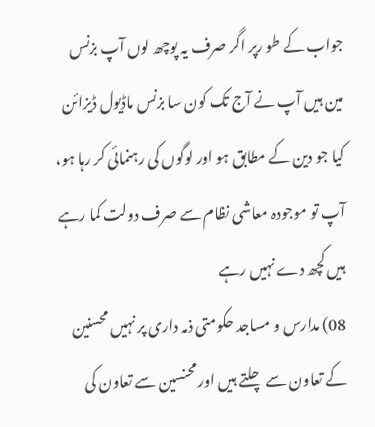جواب کے طو رپر اگر صرف یہ پوچھ لوں آپ بزنس مین ہیں آپ نے آج تک کون سا بزنس ماڈیول ڈیزائن کیا جو دین کے مطابق ہو اور لوگوں کی رہنمائی کر رہا ہو، آپ تو موجودہ معاشی نظام سے صرف دولت کما رہے ہیں کچھ دے نہیں رہے
08) مدارس و مساجد حکومتی ذمہ داری پر نہیں محسنین کے تعاون سے چلتے ہیں اور محنسین سے تعاون کی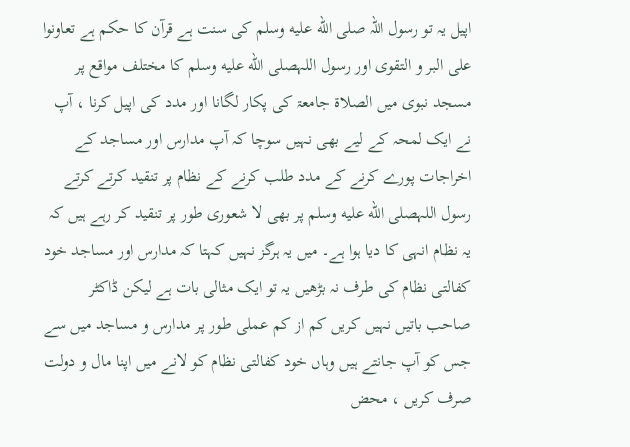اپیل یہ تو رسول اللہ صلى الله عليه وسلم کی سنت ہے قرآن کا حکم ہے تعاونوا علی البر و التقوی اور رسول اللہصلى الله عليه وسلم کا مختلف مواقع پر مسجد نبوی میں الصلاۃ جامعۃ کی پکار لگانا اور مدد کی اپیل کرنا ، آپ نے ایک لمحہ کے لیے بھی نہیں سوچا کہ آپ مدارس اور مساجد کے اخراجات پورے کرنے کے مدد طلب کرنے کے نظام پر تنقید کرتے کرتے رسول اللہصلى الله عليه وسلم پر بھی لا شعوری طور پر تنقید کر رہے ہیں کہ یہ نظام انہی کا دیا ہوا ہے۔ میں یہ ہرگز نہیں کہتا کہ مدارس اور مساجد خود کفالتی نظام کی طرف نہ بڑھیں یہ تو ایک مثالی بات ہے لیکن ڈاکٹر صاحب باتیں نہیں کریں کم از کم عملی طور پر مدارس و مساجد میں سے جس کو آپ جانتے ہیں وہاں خود کفالتی نظام کو لانے میں اپنا مال و دولت صرف کریں ، محض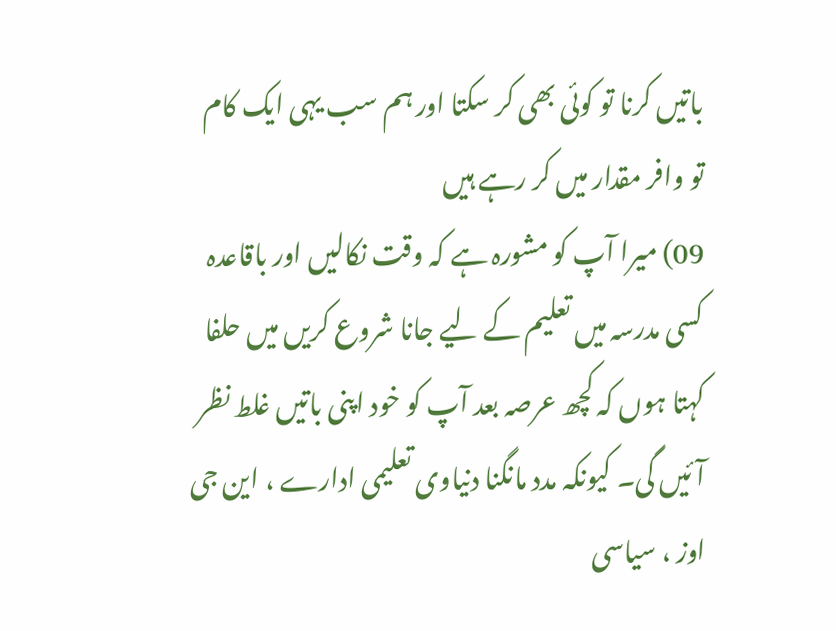باتیں کرنا تو کوئی بھی کر سکتا اور ہم سب یہی ایک کام تو وافر مقدار میں کر رہے ہیں
09) میرا آپ کو مشورہ ہے کہ وقت نکالیں اور باقاعدہ کسی مدرسہ میں تعلیم کے لیے جانا شروع کریں میں حلفا کہتا ہوں کہ کچھ عرصہ بعد آپ کو خود اپنی باتیں غلط نظر آئیں گی۔ کیونکہ مدد مانگنا دنیاوی تعلیمی ادارے ، این جی اوز ، سیاسی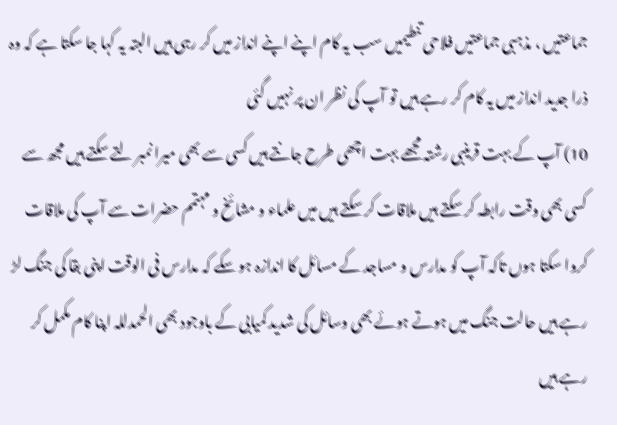جماعتیں ، مذہبی جماعتیں فلاحی تنطیمیں سب یہ کام اپنے اپنے انداز میں کر رہی ہیں البتہ یہ کہا جا سکتا ہے کہ وہ ذرا جدید انداز میں یہ کام کر رہے ہیں تو آپ کی نظر ان پر نہیں گئی
10) آپ کے بہت قرینبی رشتہ مجھے بہت اچھی طرح جانتے ہیں کسی سے بھی میرا نمبر لتے سکتے ہیں مجھ سے کسی بھی وقت رابطہ کر سکتے ہیں ملاقات کر سکتے ہیں میں علماء و مشائخ و مہتمم حضرات سے آپ کی ملاقات کروا سکتا ہوں تاکہ آپ کو مدارس و مساجد کے مسائل کا اندازہ ہو سکے کہ مدارس فی الوقت اپنی بقا کی جنگ لڑ رہے ہیں حالت جنگ میں ہوتے ہوئے بھی وسائل کی شدید کمیابی کے باوجود بھی الحمدللہ اپنا کام مکمل کر رہے ہیں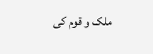ملک و قوم کی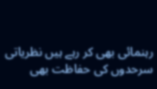رہنمائی بھی کر رہے ہیں نظریاتی سرحدوں کی حفاظت بھی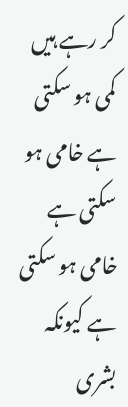کر رہے ہیں کمی ہو سکتی ہے خامی ہو سکتی ہے خامی ہو سکتی ہے کیونکہ بشری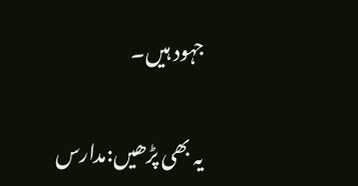جہود ہیں۔

یہ بھی پڑھیں:مدارس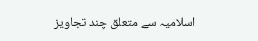اسلامیہ سے متعلق چند تجاویز